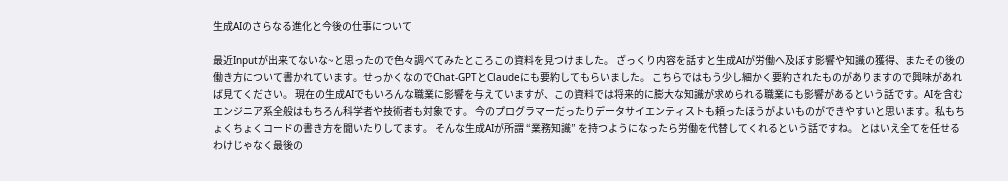生成AIのさらなる進化と今後の仕事について

最近Inputが出来てないな~と思ったので色々調べてみたところこの資料を見つけました。 ざっくり内容を話すと生成AIが労働へ及ぼす影響や知識の獲得、またその後の働き方について書かれています。せっかくなのでChat-GPTとClaudeにも要約してもらいました。 こちらではもう少し細かく要約されたものがありますので興味があれば見てください。 現在の生成AIでもいろんな職業に影響を与えていますが、この資料では将来的に膨大な知識が求められる職業にも影響があるという話です。AIを含むエンジニア系全般はもちろん科学者や技術者も対象です。 今のプログラマーだったりデータサイエンティストも頼ったほうがよいものができやすいと思います。私もちょくちょくコードの書き方を聞いたりしてます。 そんな生成AIが所謂 “業務知識” を持つようになったら労働を代替してくれるという話ですね。 とはいえ全てを任せるわけじゃなく最後の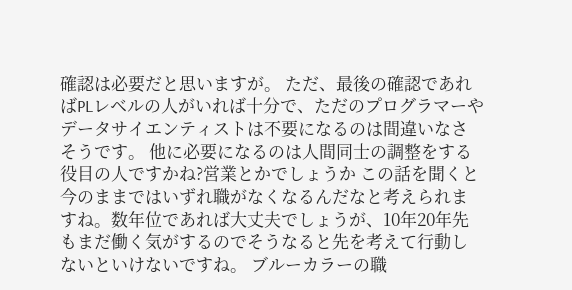確認は必要だと思いますが。 ただ、最後の確認であればPLレベルの人がいれば十分で、ただのプログラマーやデータサイエンティストは不要になるのは間違いなさそうです。 他に必要になるのは人間同士の調整をする役目の人ですかね?営業とかでしょうか この話を聞くと今のままではいずれ職がなくなるんだなと考えられますね。数年位であれば大丈夫でしょうが、10年20年先もまだ働く気がするのでそうなると先を考えて行動しないといけないですね。 ブルーカラーの職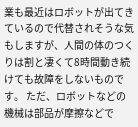業も最近はロボットが出てきているので代替されそうな気もしますが、人間の体のつくりは割と凄くて8時間動き続けても故障をしないものです。 ただ、ロボットなどの機械は部品が摩擦などで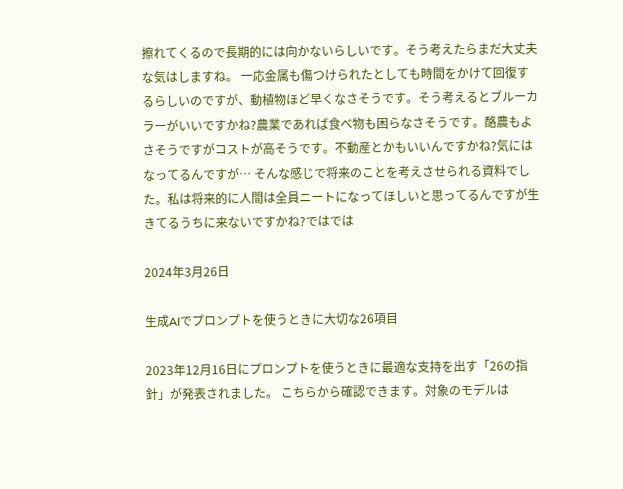擦れてくるので長期的には向かないらしいです。そう考えたらまだ大丈夫な気はしますね。 一応金属も傷つけられたとしても時間をかけて回復するらしいのですが、動植物ほど早くなさそうです。そう考えるとブルーカラーがいいですかね?農業であれば食べ物も困らなさそうです。酪農もよさそうですがコストが高そうです。不動産とかもいいんですかね?気にはなってるんですが… そんな感じで将来のことを考えさせられる資料でした。私は将来的に人間は全員ニートになってほしいと思ってるんですが生きてるうちに来ないですかね?ではでは

2024年3月26日

生成AIでプロンプトを使うときに大切な26項目

2023年12月16日にプロンプトを使うときに最適な支持を出す「26の指針」が発表されました。 こちらから確認できます。対象のモデルは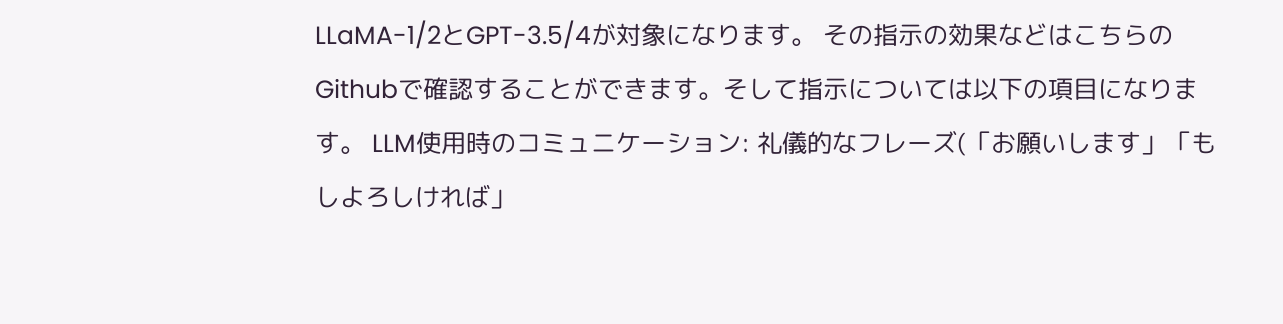LLaMA-1/2とGPT-3.5/4が対象になります。 その指示の効果などはこちらのGithubで確認することができます。そして指示については以下の項目になります。 LLM使用時のコミュニケーション: 礼儀的なフレーズ(「お願いします」「もしよろしければ」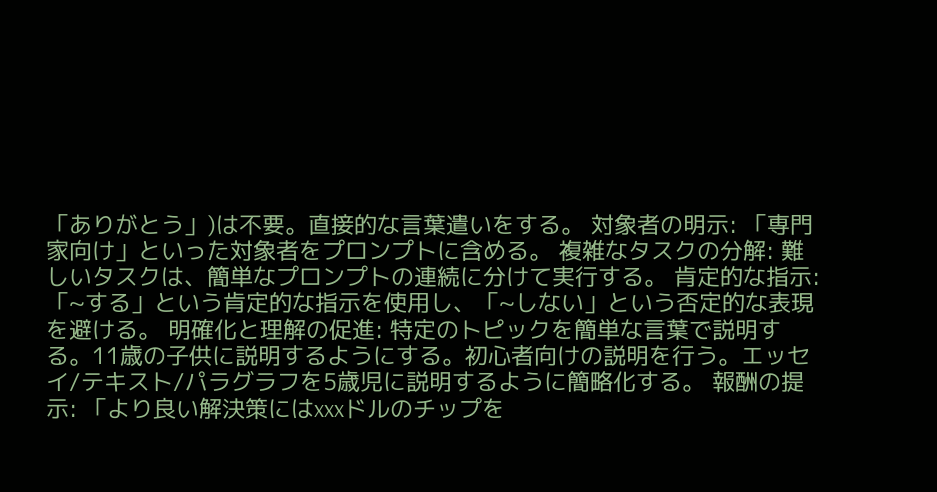「ありがとう」)は不要。直接的な言葉遣いをする。 対象者の明示: 「専門家向け」といった対象者をプロンプトに含める。 複雑なタスクの分解: 難しいタスクは、簡単なプロンプトの連続に分けて実行する。 肯定的な指示: 「~する」という肯定的な指示を使用し、「~しない」という否定的な表現を避ける。 明確化と理解の促進: 特定のトピックを簡単な言葉で説明する。11歳の子供に説明するようにする。初心者向けの説明を行う。エッセイ/テキスト/パラグラフを5歳児に説明するように簡略化する。 報酬の提示: 「より良い解決策にはxxxドルのチップを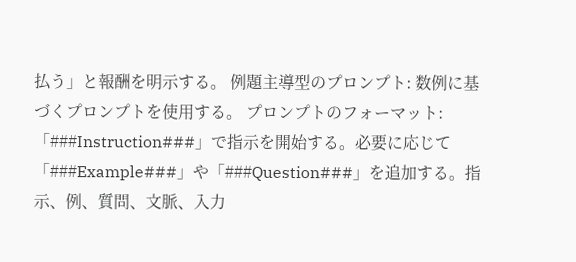払う」と報酬を明示する。 例題主導型のプロンプト: 数例に基づくプロンプトを使用する。 プロンプトのフォーマット: 「###Instruction###」で指示を開始する。必要に応じて「###Example###」や「###Question###」を追加する。指示、例、質問、文脈、入力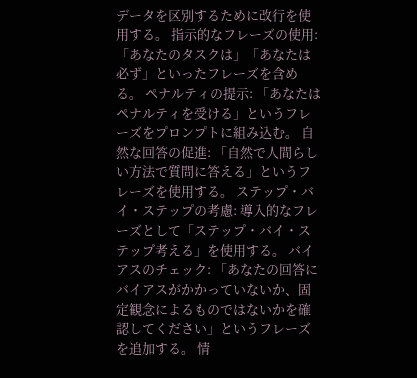データを区別するために改行を使用する。 指示的なフレーズの使用: 「あなたのタスクは」「あなたは必ず」といったフレーズを含める。 ペナルティの提示: 「あなたはペナルティを受ける」というフレーズをプロンプトに組み込む。 自然な回答の促進: 「自然で人間らしい方法で質問に答える」というフレーズを使用する。 ステップ・バイ・ステップの考慮: 導入的なフレーズとして「ステップ・バイ・ステップ考える」を使用する。 バイアスのチェック: 「あなたの回答にバイアスがかかっていないか、固定観念によるものではないかを確認してください」というフレーズを追加する。 情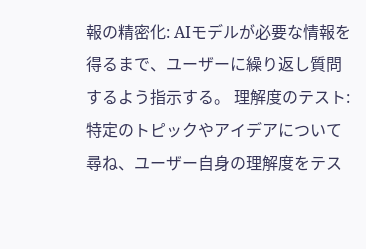報の精密化: AIモデルが必要な情報を得るまで、ユーザーに繰り返し質問するよう指示する。 理解度のテスト: 特定のトピックやアイデアについて尋ね、ユーザー自身の理解度をテス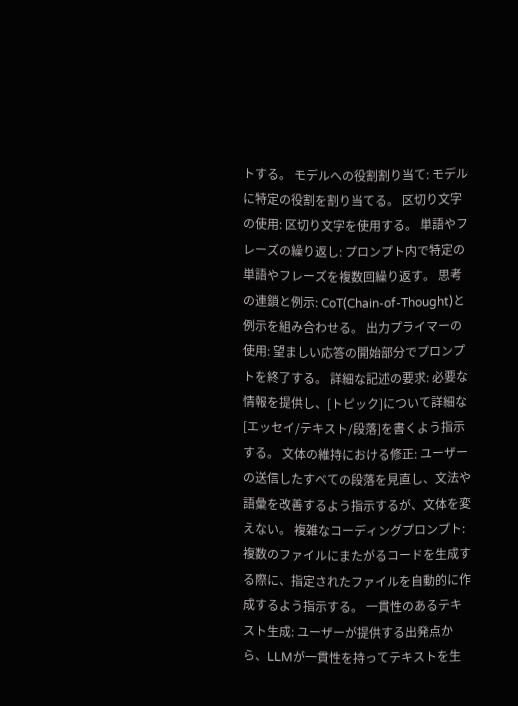トする。 モデルへの役割割り当て: モデルに特定の役割を割り当てる。 区切り文字の使用: 区切り文字を使用する。 単語やフレーズの繰り返し: プロンプト内で特定の単語やフレーズを複数回繰り返す。 思考の連鎖と例示: CoT(Chain-of-Thought)と例示を組み合わせる。 出力プライマーの使用: 望ましい応答の開始部分でプロンプトを終了する。 詳細な記述の要求: 必要な情報を提供し、[トピック]について詳細な[エッセイ/テキスト/段落]を書くよう指示する。 文体の維持における修正: ユーザーの送信したすべての段落を見直し、文法や語彙を改善するよう指示するが、文体を変えない。 複雑なコーディングプロンプト: 複数のファイルにまたがるコードを生成する際に、指定されたファイルを自動的に作成するよう指示する。 一貫性のあるテキスト生成: ユーザーが提供する出発点から、LLMが一貫性を持ってテキストを生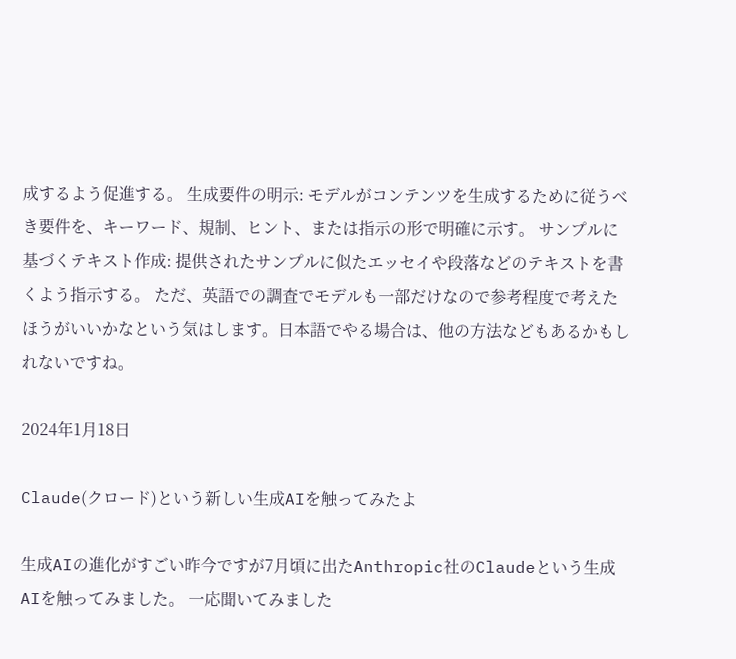成するよう促進する。 生成要件の明示: モデルがコンテンツを生成するために従うべき要件を、キーワード、規制、ヒント、または指示の形で明確に示す。 サンプルに基づくテキスト作成: 提供されたサンプルに似たエッセイや段落などのテキストを書くよう指示する。 ただ、英語での調査でモデルも一部だけなので参考程度で考えたほうがいいかなという気はします。日本語でやる場合は、他の方法などもあるかもしれないですね。

2024年1月18日

Claude(クロード)という新しい生成AIを触ってみたよ

生成AIの進化がすごい昨今ですが7月頃に出たAnthropic社のClaudeという生成AIを触ってみました。 一応聞いてみました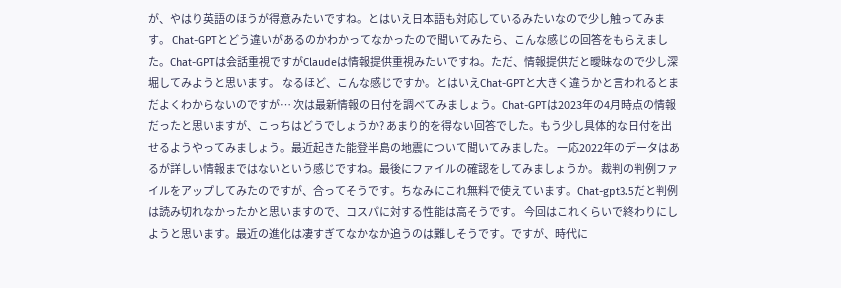が、やはり英語のほうが得意みたいですね。とはいえ日本語も対応しているみたいなので少し触ってみます。 Chat-GPTとどう違いがあるのかわかってなかったので聞いてみたら、こんな感じの回答をもらえました。Chat-GPTは会話重視ですがClaudeは情報提供重視みたいですね。ただ、情報提供だと曖昧なので少し深堀してみようと思います。 なるほど、こんな感じですか。とはいえChat-GPTと大きく違うかと言われるとまだよくわからないのですが… 次は最新情報の日付を調べてみましょう。Chat-GPTは2023年の4月時点の情報だったと思いますが、こっちはどうでしょうか? あまり的を得ない回答でした。もう少し具体的な日付を出せるようやってみましょう。最近起きた能登半島の地震について聞いてみました。 一応2022年のデータはあるが詳しい情報まではないという感じですね。最後にファイルの確認をしてみましょうか。 裁判の判例ファイルをアップしてみたのですが、合ってそうです。ちなみにこれ無料で使えています。Chat-gpt3.5だと判例は読み切れなかったかと思いますので、コスパに対する性能は高そうです。 今回はこれくらいで終わりにしようと思います。最近の進化は凄すぎてなかなか追うのは難しそうです。ですが、時代に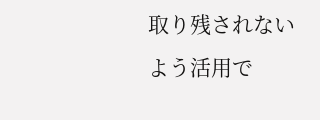取り残されないよう活用で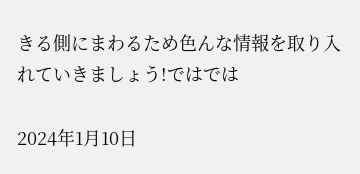きる側にまわるため色んな情報を取り入れていきましょう!ではでは

2024年1月10日